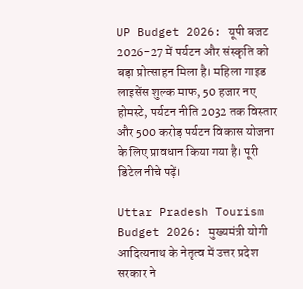UP Budget 2026: यूपी बजट 2026-27 में पर्यटन और संस्कृति को बड़ा प्रोत्साहन मिला है। महिला गाइड लाइसेंस शुल्क माफ, 50 हजार नए होमस्टे, पर्यटन नीति 2032 तक विस्तार और 500 करोड़ पर्यटन विकास योजना के लिए प्रावधान किया गया है। पूरी डिटेल नीचे पढ़ें।

Uttar Pradesh Tourism Budget 2026: मुख्यमंत्री योगी आदित्यनाथ के नेतृत्व में उत्तर प्रदेश सरकार ने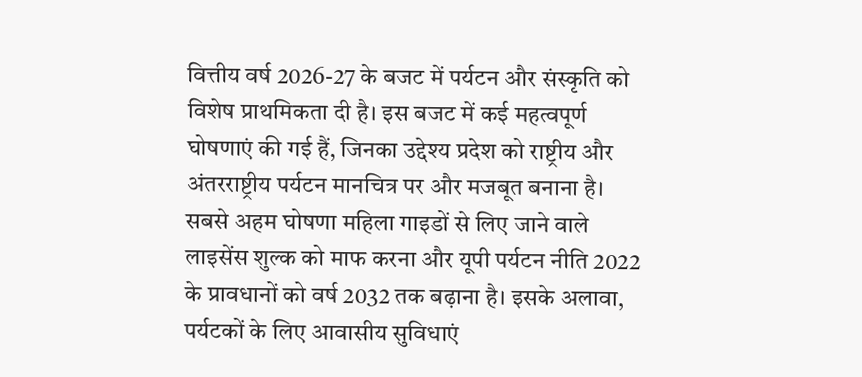वित्तीय वर्ष 2026-27 के बजट में पर्यटन और संस्कृति को विशेष प्राथमिकता दी है। इस बजट में कई महत्वपूर्ण घोषणाएं की गई हैं, जिनका उद्देश्य प्रदेश को राष्ट्रीय और अंतरराष्ट्रीय पर्यटन मानचित्र पर और मजबूत बनाना है। सबसे अहम घोषणा महिला गाइडों से लिए जाने वाले लाइसेंस शुल्क को माफ करना और यूपी पर्यटन नीति 2022 के प्रावधानों को वर्ष 2032 तक बढ़ाना है। इसके अलावा, पर्यटकों के लिए आवासीय सुविधाएं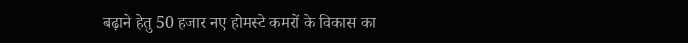बढ़ाने हेतु 50 हजार नए होमस्टे कमरों के विकास का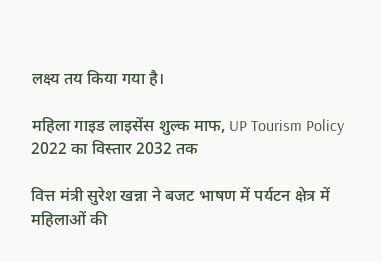लक्ष्य तय किया गया है।

महिला गाइड लाइसेंस शुल्क माफ, UP Tourism Policy 2022 का विस्तार 2032 तक

वित्त मंत्री सुरेश खन्ना ने बजट भाषण में पर्यटन क्षेत्र में महिलाओं की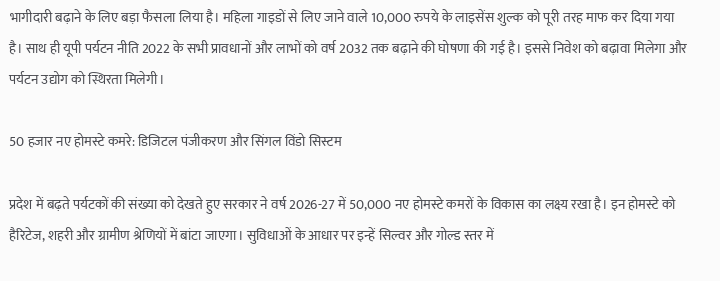भागीदारी बढ़ाने के लिए बड़ा फैसला लिया है। महिला गाइडों से लिए जाने वाले 10,000 रुपये के लाइसेंस शुल्क को पूरी तरह माफ कर दिया गया है। साथ ही यूपी पर्यटन नीति 2022 के सभी प्रावधानों और लाभों को वर्ष 2032 तक बढ़ाने की घोषणा की गई है। इससे निवेश को बढ़ावा मिलेगा और पर्यटन उद्योग को स्थिरता मिलेगी।

50 हजार नए होमस्टे कमरे: डिजिटल पंजीकरण और सिंगल विंडो सिस्टम

प्रदेश में बढ़ते पर्यटकों की संख्या को देखते हुए सरकार ने वर्ष 2026-27 में 50,000 नए होमस्टे कमरों के विकास का लक्ष्य रखा है। इन होमस्टे को हैरिटेज, शहरी और ग्रामीण श्रेणियों में बांटा जाएगा। सुविधाओं के आधार पर इन्हें सिल्वर और गोल्ड स्तर में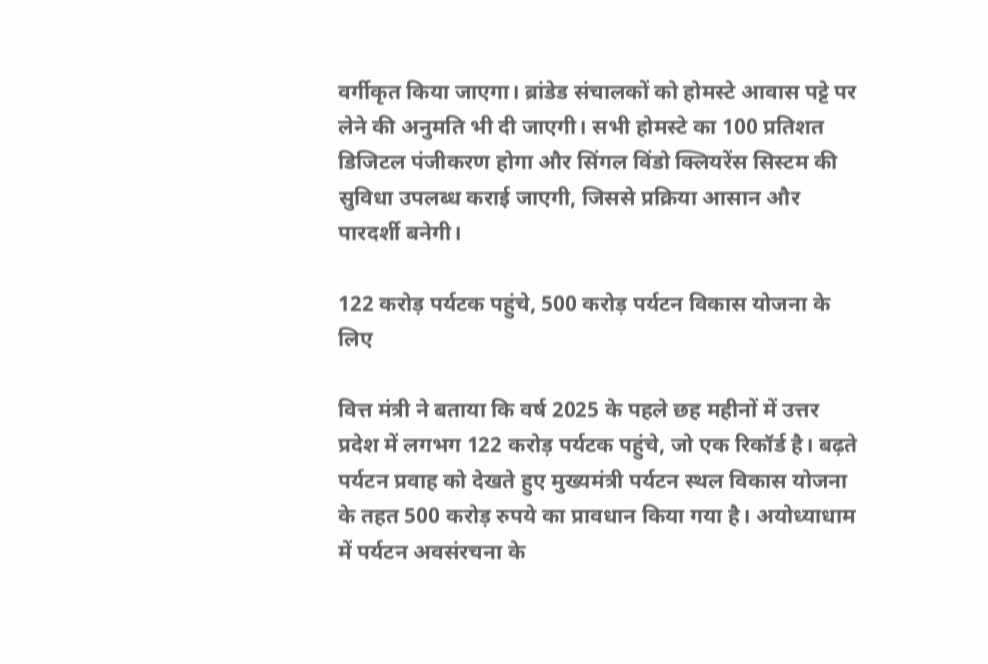वर्गीकृत किया जाएगा। ब्रांडेड संचालकों को होमस्टे आवास पट्टे पर लेने की अनुमति भी दी जाएगी। सभी होमस्टे का 100 प्रतिशत डिजिटल पंजीकरण होगा और सिंगल विंडो क्लियरेंस सिस्टम की सुविधा उपलब्ध कराई जाएगी, जिससे प्रक्रिया आसान और पारदर्शी बनेगी।

122 करोड़ पर्यटक पहुंचे, 500 करोड़ पर्यटन विकास योजना के लिए

वित्त मंत्री ने बताया कि वर्ष 2025 के पहले छह महीनों में उत्तर प्रदेश में लगभग 122 करोड़ पर्यटक पहुंचे, जो एक रिकॉर्ड है। बढ़ते पर्यटन प्रवाह को देखते हुए मुख्यमंत्री पर्यटन स्थल विकास योजना के तहत 500 करोड़ रुपये का प्रावधान किया गया है। अयोध्याधाम में पर्यटन अवसंरचना के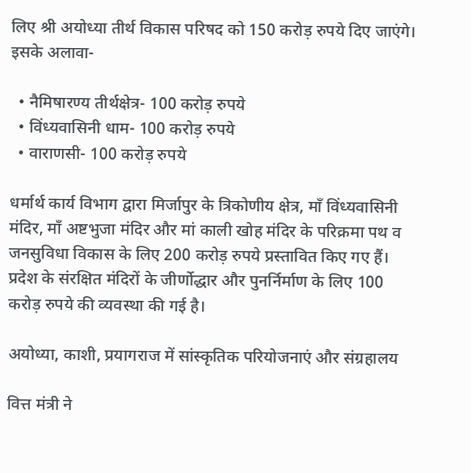लिए श्री अयोध्या तीर्थ विकास परिषद को 150 करोड़ रुपये दिए जाएंगे। इसके अलावा-

  • नैमिषारण्य तीर्थक्षेत्र- 100 करोड़ रुपये
  • विंध्यवासिनी धाम- 100 करोड़ रुपये
  • वाराणसी- 100 करोड़ रुपये

धर्मार्थ कार्य विभाग द्वारा मिर्जापुर के त्रिकोणीय क्षेत्र, माँ विंध्यवासिनी मंदिर, माँ अष्टभुजा मंदिर और मां काली खोह मंदिर के परिक्रमा पथ व जनसुविधा विकास के लिए 200 करोड़ रुपये प्रस्तावित किए गए हैं। प्रदेश के संरक्षित मंदिरों के जीर्णोद्धार और पुनर्निर्माण के लिए 100 करोड़ रुपये की व्यवस्था की गई है।

अयोध्या, काशी, प्रयागराज में सांस्कृतिक परियोजनाएं और संग्रहालय

वित्त मंत्री ने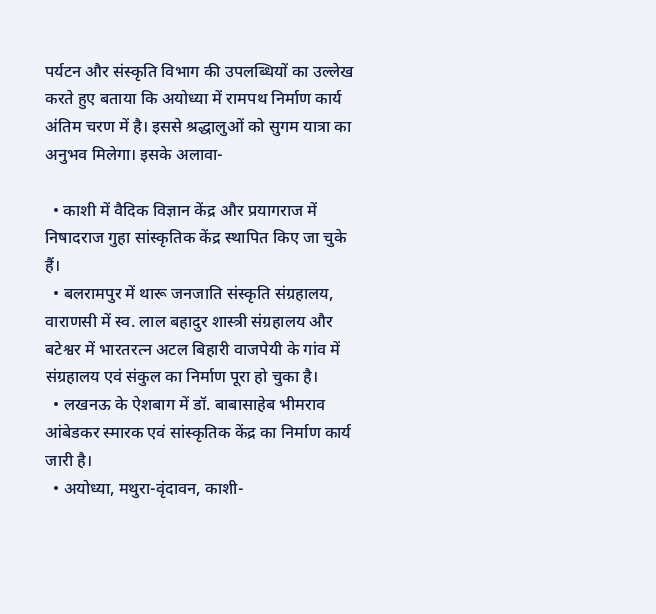पर्यटन और संस्कृति विभाग की उपलब्धियों का उल्लेख करते हुए बताया कि अयोध्या में रामपथ निर्माण कार्य अंतिम चरण में है। इससे श्रद्धालुओं को सुगम यात्रा का अनुभव मिलेगा। इसके अलावा-

  • काशी में वैदिक विज्ञान केंद्र और प्रयागराज में निषादराज गुहा सांस्कृतिक केंद्र स्थापित किए जा चुके हैं।
  • बलरामपुर में थारू जनजाति संस्कृति संग्रहालय, वाराणसी में स्व. लाल बहादुर शास्त्री संग्रहालय और बटेश्वर में भारतरत्न अटल बिहारी वाजपेयी के गांव में संग्रहालय एवं संकुल का निर्माण पूरा हो चुका है।
  • लखनऊ के ऐशबाग में डॉ. बाबासाहेब भीमराव आंबेडकर स्मारक एवं सांस्कृतिक केंद्र का निर्माण कार्य जारी है।
  • अयोध्या, मथुरा-वृंदावन, काशी-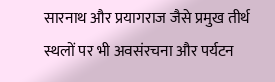सारनाथ और प्रयागराज जैसे प्रमुख तीर्थ स्थलों पर भी अवसंरचना और पर्यटन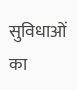सुविधाओं का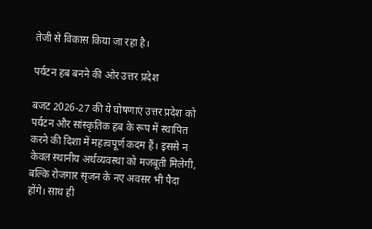तेजी से विकास किया जा रहा है।

पर्यटन हब बनने की ओर उत्तर प्रदेश

बजट 2026-27 की ये घोषणाएं उत्तर प्रदेश को पर्यटन और सांस्कृतिक हब के रूप में स्थापित करने की दिशा में महत्वपूर्ण कदम हैं। इससे न केवल स्थानीय अर्थव्यवस्था को मजबूती मिलेगी, बल्कि रोजगार सृजन के नए अवसर भी पैदा होंगे। साथ ही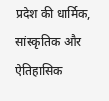प्रदेश की धार्मिक, सांस्कृतिक और ऐतिहासिक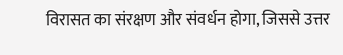विरासत का संरक्षण और संवर्धन होगा, जिससे उत्तर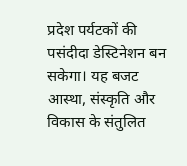प्रदेश पर्यटकों की पसंदीदा डेस्टिनेशन बन सकेगा। यह बजट आस्था, संस्कृति और विकास के संतुलित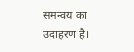समन्वय का उदाहरण है।